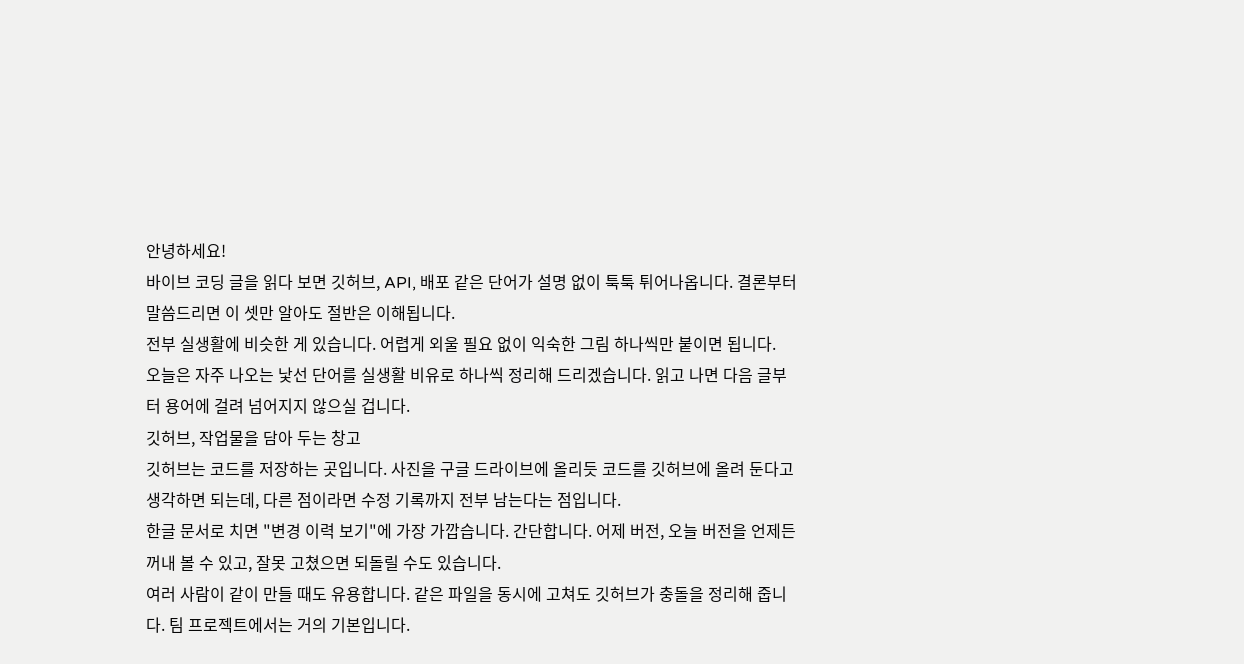안녕하세요!
바이브 코딩 글을 읽다 보면 깃허브, API, 배포 같은 단어가 설명 없이 툭툭 튀어나옵니다. 결론부터 말씀드리면 이 셋만 알아도 절반은 이해됩니다.
전부 실생활에 비슷한 게 있습니다. 어렵게 외울 필요 없이 익숙한 그림 하나씩만 붙이면 됩니다.
오늘은 자주 나오는 낯선 단어를 실생활 비유로 하나씩 정리해 드리겠습니다. 읽고 나면 다음 글부터 용어에 걸려 넘어지지 않으실 겁니다.
깃허브, 작업물을 담아 두는 창고
깃허브는 코드를 저장하는 곳입니다. 사진을 구글 드라이브에 올리듯 코드를 깃허브에 올려 둔다고 생각하면 되는데, 다른 점이라면 수정 기록까지 전부 남는다는 점입니다.
한글 문서로 치면 "변경 이력 보기"에 가장 가깝습니다. 간단합니다. 어제 버전, 오늘 버전을 언제든 꺼내 볼 수 있고, 잘못 고쳤으면 되돌릴 수도 있습니다.
여러 사람이 같이 만들 때도 유용합니다. 같은 파일을 동시에 고쳐도 깃허브가 충돌을 정리해 줍니다. 팀 프로젝트에서는 거의 기본입니다.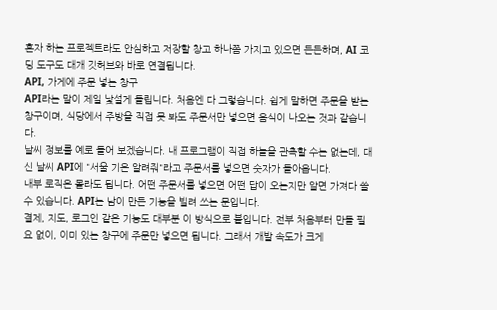혼자 하는 프로젝트라도 안심하고 저장할 창고 하나쯤 가지고 있으면 든든하며, AI 코딩 도구도 대개 깃허브와 바로 연결됩니다.
API, 가게에 주문 넣는 창구
API라는 말이 제일 낯설게 들립니다. 처음엔 다 그렇습니다. 쉽게 말하면 주문을 받는 창구이며, 식당에서 주방을 직접 못 봐도 주문서만 넣으면 음식이 나오는 것과 같습니다.
날씨 정보를 예로 들어 보겠습니다. 내 프로그램이 직접 하늘을 관측할 수는 없는데, 대신 날씨 API에 "서울 기온 알려줘"라고 주문서를 넣으면 숫자가 돌아옵니다.
내부 로직은 몰라도 됩니다. 어떤 주문서를 넣으면 어떤 답이 오는지만 알면 가져다 쓸 수 있습니다. API는 남이 만든 기능을 빌려 쓰는 문입니다.
결제, 지도, 로그인 같은 기능도 대부분 이 방식으로 붙입니다. 전부 처음부터 만들 필요 없이, 이미 있는 창구에 주문만 넣으면 됩니다. 그래서 개발 속도가 크게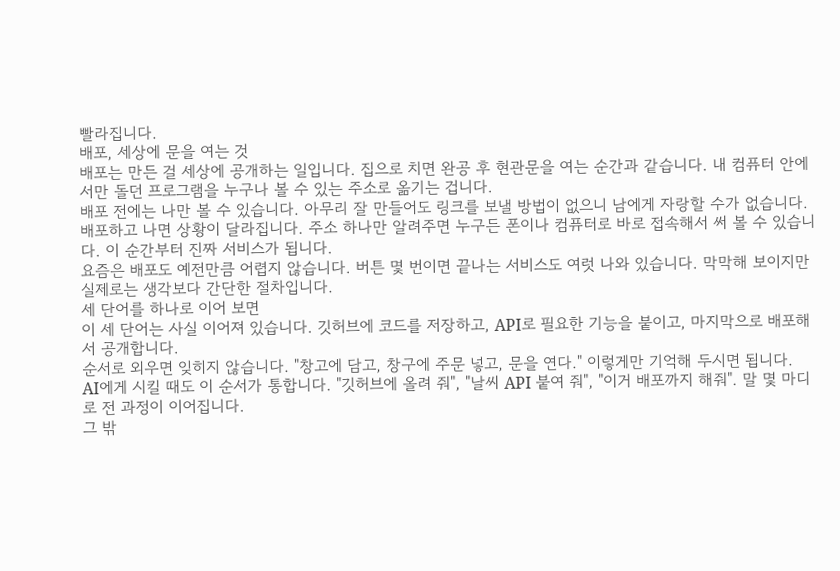빨라집니다.
배포, 세상에 문을 여는 것
배포는 만든 걸 세상에 공개하는 일입니다. 집으로 치면 완공 후 현관문을 여는 순간과 같습니다. 내 컴퓨터 안에서만 돌던 프로그램을 누구나 볼 수 있는 주소로 옮기는 겁니다.
배포 전에는 나만 볼 수 있습니다. 아무리 잘 만들어도 링크를 보낼 방법이 없으니 남에게 자랑할 수가 없습니다.
배포하고 나면 상황이 달라집니다. 주소 하나만 알려주면 누구든 폰이나 컴퓨터로 바로 접속해서 써 볼 수 있습니다. 이 순간부터 진짜 서비스가 됩니다.
요즘은 배포도 예전만큼 어렵지 않습니다. 버튼 몇 번이면 끝나는 서비스도 여럿 나와 있습니다. 막막해 보이지만 실제로는 생각보다 간단한 절차입니다.
세 단어를 하나로 이어 보면
이 세 단어는 사실 이어져 있습니다. 깃허브에 코드를 저장하고, API로 필요한 기능을 붙이고, 마지막으로 배포해서 공개합니다.
순서로 외우면 잊히지 않습니다. "창고에 담고, 창구에 주문 넣고, 문을 연다." 이렇게만 기억해 두시면 됩니다.
AI에게 시킬 때도 이 순서가 통합니다. "깃허브에 올려 줘", "날씨 API 붙여 줘", "이거 배포까지 해줘". 말 몇 마디로 전 과정이 이어집니다.
그 밖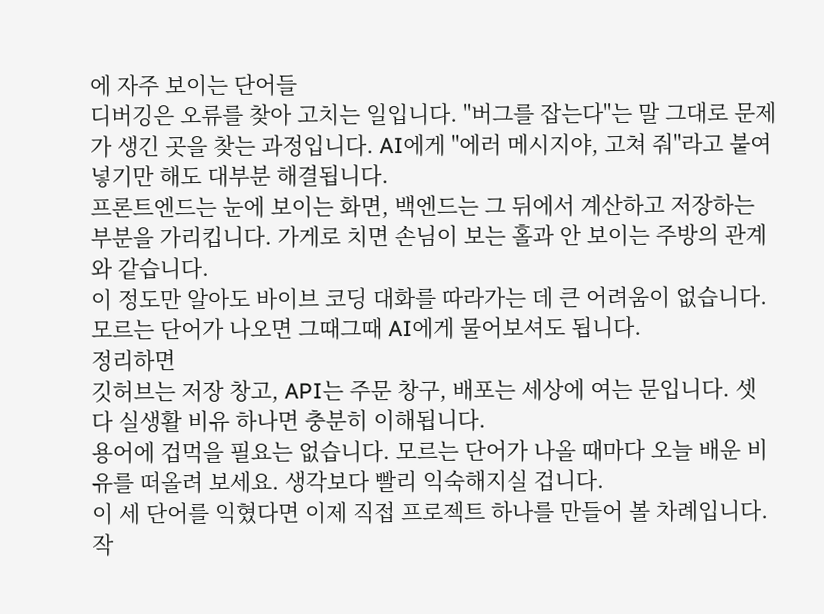에 자주 보이는 단어들
디버깅은 오류를 찾아 고치는 일입니다. "버그를 잡는다"는 말 그대로 문제가 생긴 곳을 찾는 과정입니다. AI에게 "에러 메시지야, 고쳐 줘"라고 붙여넣기만 해도 대부분 해결됩니다.
프론트엔드는 눈에 보이는 화면, 백엔드는 그 뒤에서 계산하고 저장하는 부분을 가리킵니다. 가게로 치면 손님이 보는 홀과 안 보이는 주방의 관계와 같습니다.
이 정도만 알아도 바이브 코딩 대화를 따라가는 데 큰 어려움이 없습니다. 모르는 단어가 나오면 그때그때 AI에게 물어보셔도 됩니다.
정리하면
깃허브는 저장 창고, API는 주문 창구, 배포는 세상에 여는 문입니다. 셋 다 실생활 비유 하나면 충분히 이해됩니다.
용어에 겁먹을 필요는 없습니다. 모르는 단어가 나올 때마다 오늘 배운 비유를 떠올려 보세요. 생각보다 빨리 익숙해지실 겁니다.
이 세 단어를 익혔다면 이제 직접 프로젝트 하나를 만들어 볼 차례입니다. 작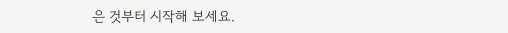은 것부터 시작해 보세요.